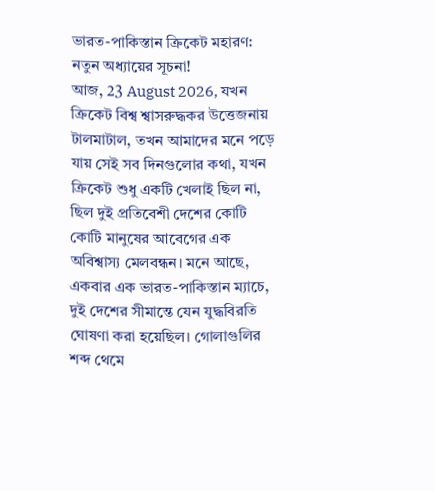ভারত-পাকিস্তান ক্রিকেট মহারণ: নতুন অধ্যায়ের সূচনা!
আজ, 23 August 2026, যখন ক্রিকেট বিশ্ব শ্বাসরুদ্ধকর উত্তেজনায় টালমাটাল, তখন আমাদের মনে পড়ে যায় সেই সব দিনগুলোর কথা, যখন ক্রিকেট শুধু একটি খেলাই ছিল না, ছিল দুই প্রতিবেশী দেশের কোটি কোটি মানুষের আবেগের এক অবিশ্বাস্য মেলবন্ধন। মনে আছে, একবার এক ভারত-পাকিস্তান ম্যাচে, দুই দেশের সীমান্তে যেন যুদ্ধবিরতি ঘোষণা করা হয়েছিল। গোলাগুলির শব্দ থেমে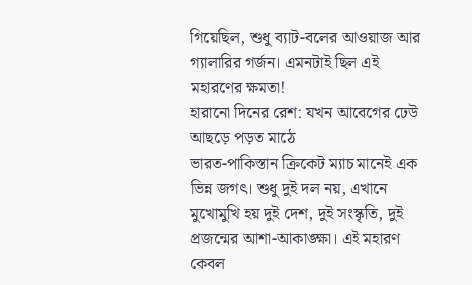গিয়েছিল, শুধু ব্যাট-বলের আওয়াজ আর গ্যালারির গর্জন। এমনটাই ছিল এই মহারণের ক্ষমতা!
হারানো দিনের রেশ: যখন আবেগের ঢেউ আছড়ে পড়ত মাঠে
ভারত-পাকিস্তান ক্রিকেট ম্যাচ মানেই এক ভিন্ন জগৎ। শুধু দুই দল নয়, এখানে মুখোমুখি হয় দুই দেশ, দুই সংস্কৃতি, দুই প্রজন্মের আশা-আকাঙ্ক্ষা। এই মহারণ কেবল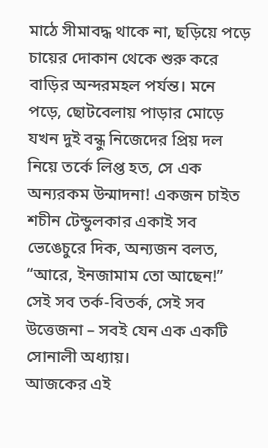মাঠে সীমাবদ্ধ থাকে না, ছড়িয়ে পড়ে চায়ের দোকান থেকে শুরু করে বাড়ির অন্দরমহল পর্যন্ত। মনে পড়ে, ছোটবেলায় পাড়ার মোড়ে যখন দুই বন্ধু নিজেদের প্রিয় দল নিয়ে তর্কে লিপ্ত হত, সে এক অন্যরকম উন্মাদনা! একজন চাইত শচীন টেন্ডুলকার একাই সব ভেঙেচুরে দিক, অন্যজন বলত, “আরে, ইনজামাম তো আছেন!” সেই সব তর্ক-বিতর্ক, সেই সব উত্তেজনা – সবই যেন এক একটি সোনালী অধ্যায়।
আজকের এই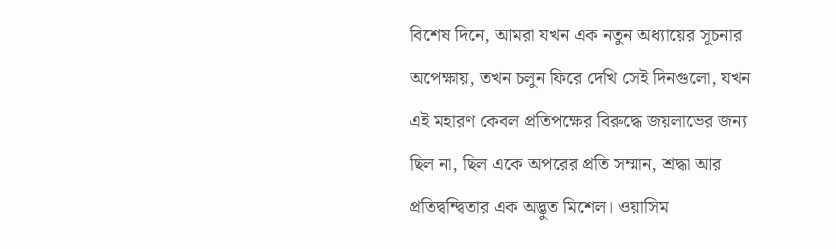বিশেষ দিনে, আমরা যখন এক নতুন অধ্যায়ের সূচনার অপেক্ষায়, তখন চলুন ফিরে দেখি সেই দিনগুলো, যখন এই মহারণ কেবল প্রতিপক্ষের বিরুদ্ধে জয়লাভের জন্য ছিল না, ছিল একে অপরের প্রতি সম্মান, শ্রদ্ধা আর প্রতিদ্বন্দ্বিতার এক অদ্ভুত মিশেল। ওয়াসিম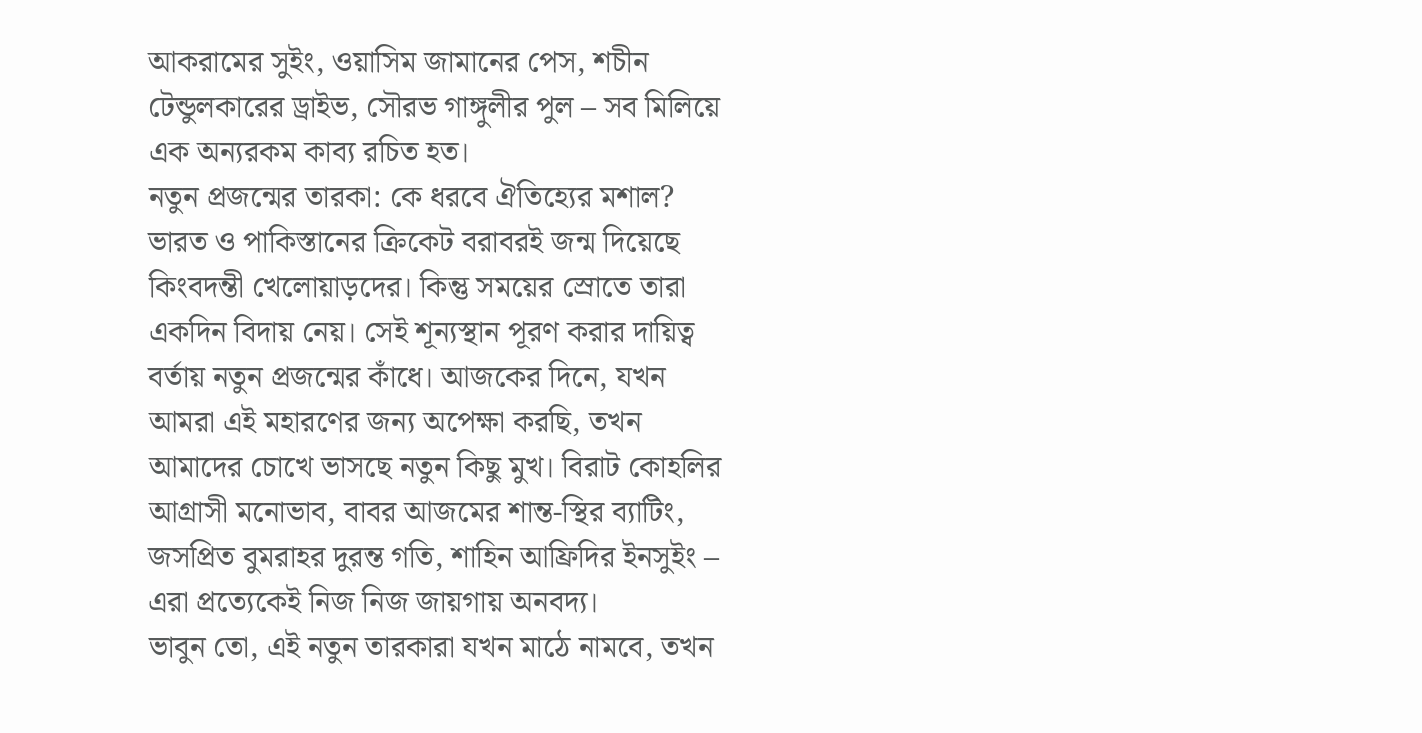আকরামের সুইং, ওয়াসিম জামানের পেস, শচীন টেন্ডুলকারের ড্রাইভ, সৌরভ গাঙ্গুলীর পুল – সব মিলিয়ে এক অন্যরকম কাব্য রচিত হত।
নতুন প্রজন্মের তারকা: কে ধরবে ঐতিহ্যের মশাল?
ভারত ও পাকিস্তানের ক্রিকেট বরাবরই জন্ম দিয়েছে কিংবদন্তী খেলোয়াড়দের। কিন্তু সময়ের স্রোতে তারা একদিন বিদায় নেয়। সেই শূন্যস্থান পূরণ করার দায়িত্ব বর্তায় নতুন প্রজন্মের কাঁধে। আজকের দিনে, যখন আমরা এই মহারণের জন্য অপেক্ষা করছি, তখন আমাদের চোখে ভাসছে নতুন কিছু মুখ। বিরাট কোহলির আগ্রাসী মনোভাব, বাবর আজমের শান্ত-স্থির ব্যাটিং, জসপ্রিত বুমরাহর দুরন্ত গতি, শাহিন আফ্রিদির ইনসুইং – এরা প্রত্যেকেই নিজ নিজ জায়গায় অনবদ্য।
ভাবুন তো, এই নতুন তারকারা যখন মাঠে নামবে, তখন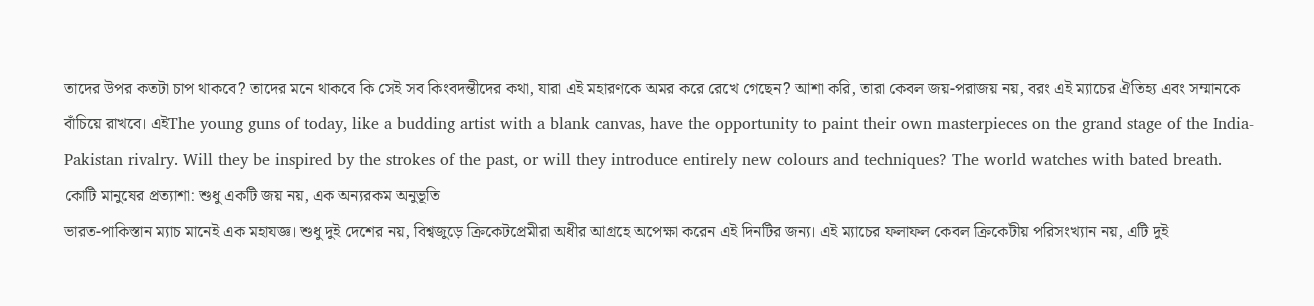তাদের উপর কতটা চাপ থাকবে? তাদের মনে থাকবে কি সেই সব কিংবদন্তীদের কথা, যারা এই মহারণকে অমর করে রেখে গেছেন? আশা করি, তারা কেবল জয়-পরাজয় নয়, বরং এই ম্যাচের ঐতিহ্য এবং সম্মানকে বাঁচিয়ে রাখবে। এইThe young guns of today, like a budding artist with a blank canvas, have the opportunity to paint their own masterpieces on the grand stage of the India-Pakistan rivalry. Will they be inspired by the strokes of the past, or will they introduce entirely new colours and techniques? The world watches with bated breath.
কোটি মানুষের প্রত্যাশা: শুধু একটি জয় নয়, এক অন্যরকম অনুভূতি
ভারত-পাকিস্তান ম্যাচ মানেই এক মহাযজ্ঞ। শুধু দুই দেশের নয়, বিশ্বজুড়ে ক্রিকেটপ্রেমীরা অধীর আগ্রহে অপেক্ষা করেন এই দিনটির জন্য। এই ম্যাচের ফলাফল কেবল ক্রিকেটীয় পরিসংখ্যান নয়, এটি দুই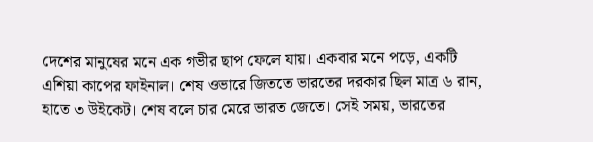দেশের মানুষের মনে এক গভীর ছাপ ফেলে যায়। একবার মনে পড়ে, একটি এশিয়া কাপের ফাইনাল। শেষ ওভারে জিততে ভারতের দরকার ছিল মাত্র ৬ রান, হাতে ৩ উইকেট। শেষ বলে চার মেরে ভারত জেতে। সেই সময়, ভারতের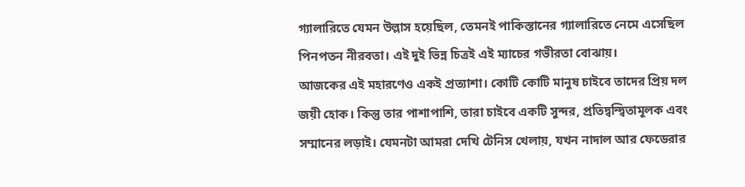গ্যালারিতে যেমন উল্লাস হয়েছিল, তেমনই পাকিস্তানের গ্যালারিতে নেমে এসেছিল পিনপতন নীরবতা। এই দুই ভিন্ন চিত্রই এই ম্যাচের গভীরতা বোঝায়।
আজকের এই মহারণেও একই প্রত্যাশা। কোটি কোটি মানুষ চাইবে তাদের প্রিয় দল জয়ী হোক। কিন্তু তার পাশাপাশি, তারা চাইবে একটি সুন্দর, প্রতিদ্বন্দ্বিতামূলক এবং সম্মানের লড়াই। যেমনটা আমরা দেখি টেনিস খেলায়, যখন নাদাল আর ফেডেরার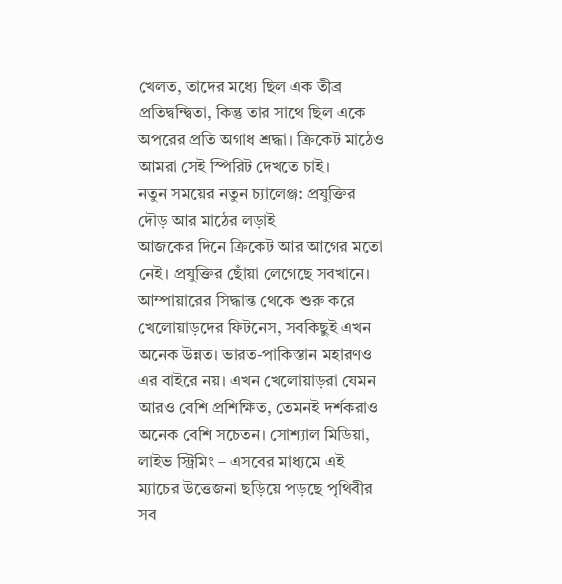খেলত, তাদের মধ্যে ছিল এক তীব্র প্রতিদ্বন্দ্বিতা, কিন্তু তার সাথে ছিল একে অপরের প্রতি অগাধ শ্রদ্ধা। ক্রিকেট মাঠেও আমরা সেই স্পিরিট দেখতে চাই।
নতুন সময়ের নতুন চ্যালেঞ্জ: প্রযুক্তির দৌড় আর মাঠের লড়াই
আজকের দিনে ক্রিকেট আর আগের মতো নেই। প্রযুক্তির ছোঁয়া লেগেছে সবখানে। আম্পায়ারের সিদ্ধান্ত থেকে শুরু করে খেলোয়াড়দের ফিটনেস, সবকিছুই এখন অনেক উন্নত। ভারত-পাকিস্তান মহারণও এর বাইরে নয়। এখন খেলোয়াড়রা যেমন আরও বেশি প্রশিক্ষিত, তেমনই দর্শকরাও অনেক বেশি সচেতন। সোশ্যাল মিডিয়া, লাইভ স্ট্রিমিং – এসবের মাধ্যমে এই ম্যাচের উত্তেজনা ছড়িয়ে পড়ছে পৃথিবীর সব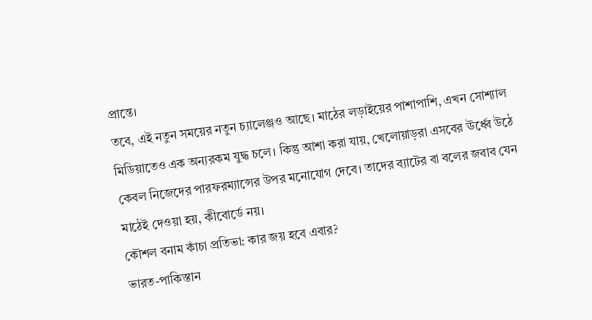প্রান্তে।
তবে, এই নতুন সময়ের নতুন চ্যালেঞ্জও আছে। মাঠের লড়াইয়ের পাশাপাশি, এখন সোশ্যাল মিডিয়াতেও এক অন্যরকম যুদ্ধ চলে। কিন্তু আশা করা যায়, খেলোয়াড়রা এসবের ঊর্ধ্বে উঠে কেবল নিজেদের পারফরম্যান্সের উপর মনোযোগ দেবে। তাদের ব্যাটের বা বলের জবাব যেন মাঠেই দেওয়া হয়, কীবোর্ডে নয়।
কৌশল বনাম কাঁচা প্রতিভা: কার জয় হবে এবার?
ভারত-পাকিস্তান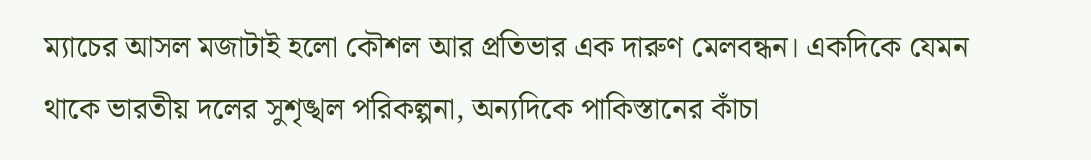ম্যাচের আসল মজাটাই হলো কৌশল আর প্রতিভার এক দারুণ মেলবন্ধন। একদিকে যেমন থাকে ভারতীয় দলের সুশৃঙ্খল পরিকল্পনা, অন্যদিকে পাকিস্তানের কাঁচা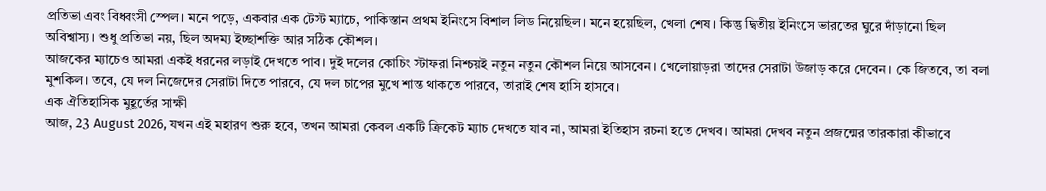প্রতিভা এবং বিধ্বংসী স্পেল। মনে পড়ে, একবার এক টেস্ট ম্যাচে, পাকিস্তান প্রথম ইনিংসে বিশাল লিড নিয়েছিল। মনে হয়েছিল, খেলা শেষ। কিন্তু দ্বিতীয় ইনিংসে ভারতের ঘুরে দাঁড়ানো ছিল অবিশ্বাস্য। শুধু প্রতিভা নয়, ছিল অদম্য ইচ্ছাশক্তি আর সঠিক কৌশল।
আজকের ম্যাচেও আমরা একই ধরনের লড়াই দেখতে পাব। দুই দলের কোচিং স্টাফরা নিশ্চয়ই নতুন নতুন কৌশল নিয়ে আসবেন। খেলোয়াড়রা তাদের সেরাটা উজাড় করে দেবেন। কে জিতবে, তা বলা মুশকিল। তবে, যে দল নিজেদের সেরাটা দিতে পারবে, যে দল চাপের মুখে শান্ত থাকতে পারবে, তারাই শেষ হাসি হাসবে।
এক ঐতিহাসিক মুহূর্তের সাক্ষী
আজ, 23 August 2026, যখন এই মহারণ শুরু হবে, তখন আমরা কেবল একটি ক্রিকেট ম্যাচ দেখতে যাব না, আমরা ইতিহাস রচনা হতে দেখব। আমরা দেখব নতুন প্রজন্মের তারকারা কীভাবে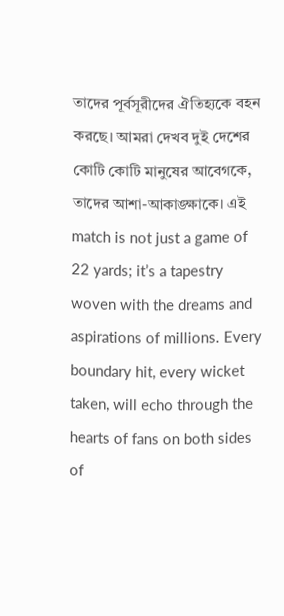তাদের পূর্বসূরীদের ঐতিহ্যকে বহন করছে। আমরা দেখব দুই দেশের কোটি কোটি মানুষের আবেগকে, তাদের আশা-আকাঙ্ক্ষাকে। এই match is not just a game of 22 yards; it’s a tapestry woven with the dreams and aspirations of millions. Every boundary hit, every wicket taken, will echo through the hearts of fans on both sides of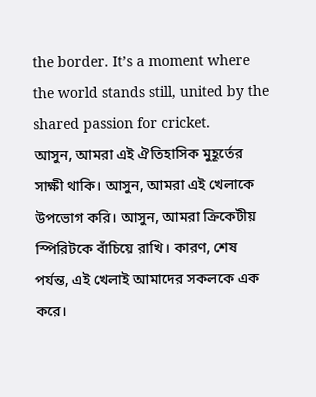the border. It’s a moment where the world stands still, united by the shared passion for cricket.
আসুন, আমরা এই ঐতিহাসিক মুহূর্তের সাক্ষী থাকি। আসুন, আমরা এই খেলাকে উপভোগ করি। আসুন, আমরা ক্রিকেটীয় স্পিরিটকে বাঁচিয়ে রাখি। কারণ, শেষ পর্যন্ত, এই খেলাই আমাদের সকলকে এক করে।